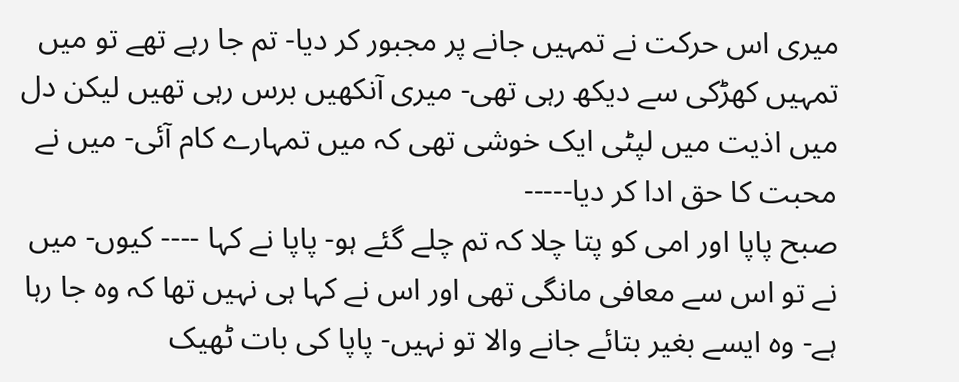میری اس حرکت نے تمہیں جانے پر مجبور کر دیا- تم جا رہے تھے تو میں تمہیں کھڑکی سے دیکھ رہی تھی- میری آنکھیں برس رہی تھیں لیکن دل میں اذیت میں لپٹی ایک خوشی تھی کہ میں تمہارے کام آئی- میں نے محبت کا حق ادا کر دیا-----
صبح پاپا اور امی کو پتا چلا کہ تم چلے گئے ہو- پاپا نے کہا ---- کیوں- میں نے تو اس سے معافی مانگی تھی اور اس نے کہا ہی نہیں تھا کہ وہ جا رہا ہے- وہ ایسے بغیر بتائے جانے والا تو نہیں- پاپا کی بات ٹھیک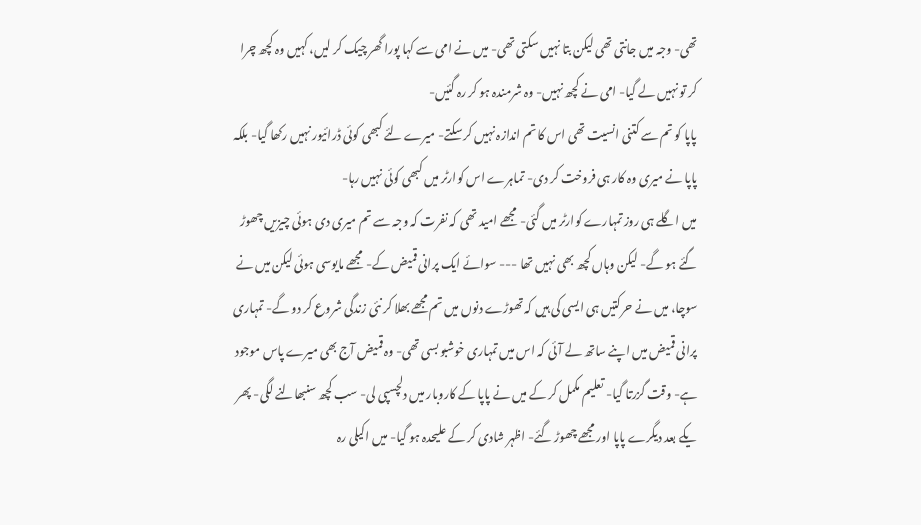تھی- وجہ میں جانتی تھی لیکن بتا نہیں سکتی تھی- میں نے امی سے کہا پورا گھر چیک کر لیں، کہیں وہ کچھ چرا کر تو نہیں لے گیا- امی نے کچھ نہیں- وہ شرمندہ ہو کر رہ گئیں-
پاپا کو تم سے کتنی انسیت تھی اس کا تم اندازہ نہیں کر سکتے- میرے لئے کبھی کوئی ڈرائیور نہیں رکھا گیا- بلکہ پاپا نے میری وہ کار ہی فروخت کر دی- تماہرے اس کوارٹر میں کبھی کوئی نہیں رہا-
میں اگلے ہی روز تمہارے کوارٹر میں گئی- مجھے امید تھی کہ نفرت کہ وجہ سے تم میری دی ہوئی چیزیں چھوڑ گئے ہو گے- لیکن وہاں کچھ بھی نہیں تھا --- سوائے ایک پرانی قمیض کے- مجھے مایوسی ہوئی لیکن میں نے سوچا، میں نے حرکتیں ہی ایسی کی ہیں کہ تھوڑے دنوں میں تم مجھے بھلا کر نئی زندگی شروع کر دو گے- تمہاری پرانی قمیض میں اپنے ساتھ لے آئی کہ اس میں تمہاری خوشبو بسی تھی- وہ قمیض آج بھی میرے پاس موجود ہے- وقت گزرتا گیا- تعلیم مکمل کر کے میں نے پاپا کے کاروبار میں دلچسپی لی- سب کچھ سنبھالنے لگی- پھر یکے بعد دیگرے پاپا اور مجھے چھوڑ گئے- اظہر شادی کر کے علیحدہ ہو گیا- میں اکیلی رہ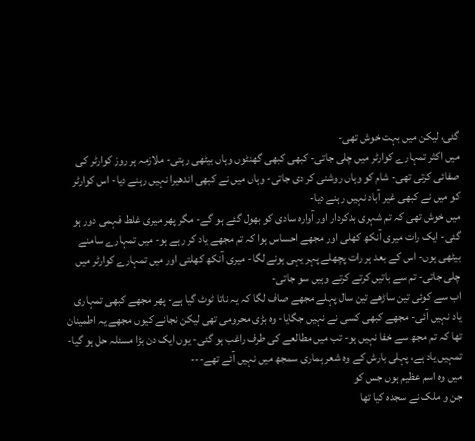گئی، لیکن میں بہت خوش تھی-
میں اکثر تمہارے کوارٹر میں چلی جاتی- کبھی کبھی گھنٹوں وہاں بیٹھی رہتی- ملازمہ ہر روز کوارٹر کی صفائی کرتی تھی- شام کو وہاں روشنی کر دی جاتی- وہاں میں نے کبھی اندھیرا نہیں رہنے دیا- اس کوارٹر کو میں نے کبھی غیر آباد نہیں رہنے دیا-
میں خوش تھی کہ تم شہری بدکردار اور آوارہ سادی کو بھول گئے ہو گے- مگر پھر میری غلط فہمی دور ہو گئی- ایک رات میری آنکھ کھلی اور مجھے احساس ہوا کہ تم مجھے یاد کر رہے ہو- میں تمہارے سامنے بیٹھی ہوں- اس کے بعد ہر رات پچھلے پہر یہی ہونے لگا- میری آنکھ کھلتی اور میں تمہارے کوارٹر میں چلی جاتی- تم سے باتیں کرتے کرتے وہیں سو جاتی-
اب سے کوئی تین ساڑھے تین سال پہلے مجھے صاف لگا کہ یہ ناتا ٹوٹ گیا ہے- پھر مجھے کبھی تمہاری یاد نہیں آئی- مجھے کبھی کسی نے نہیں جگایا- وہ بڑی محرومی تھی لیکن نجانے کیوں مجھے یہ اطمینان تھا کہ تم مجھ سے خفا نہیں ہو- تب میں مطالعے کی طرف راغب ہو گئی- یوں ایک دن بڑا مسئلہ حل ہو گیا- تمہیں یاد ہے، پہلی بارش کے وہ شعر ہماری سمجھ میں نہیں آئے تھے---
میں وہ اسم عظیم ہوں جس کو
جن و ملک نے سجدہ کیا تھا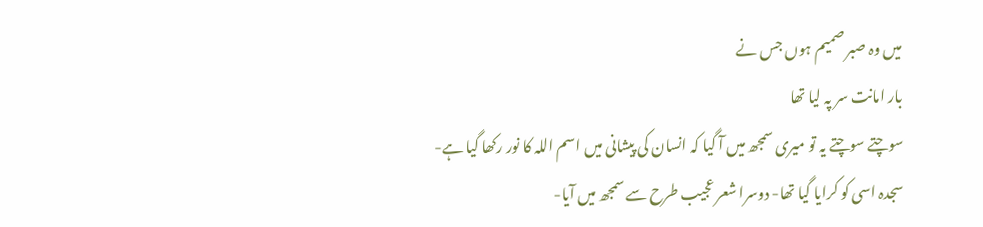میں وہ صبر صمیم ہوں جس نے
بار امانت سر پہ لیا تھا
سوچتے سوچتے یہ تو میری سمجھ میں آ گیا کہ انسان کی پیشانی میں اسم اللہ کا نور رکھا گیا ہے- سجدہ اسی کو کرایا گیا تھا- دوسرا شعر عجیب طرح سے سمجھ میں آیا-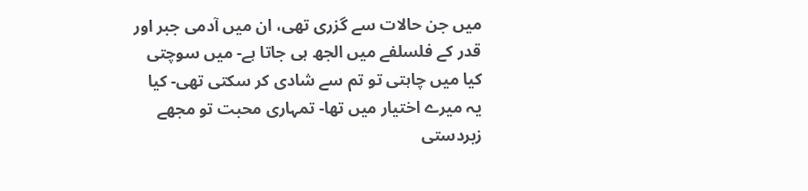میں جن حالات سے گزری تھی، ان میں آدمی جبر اور قدر کے فلسلفے میں الجھ ہی جاتا ہے- میں سوچتی کیا میں چاہتی تو تم سے شادی کر سکتی تھی- کیا یہ میرے اختیار میں تھا- تمہاری محبت تو مجھے زبردستی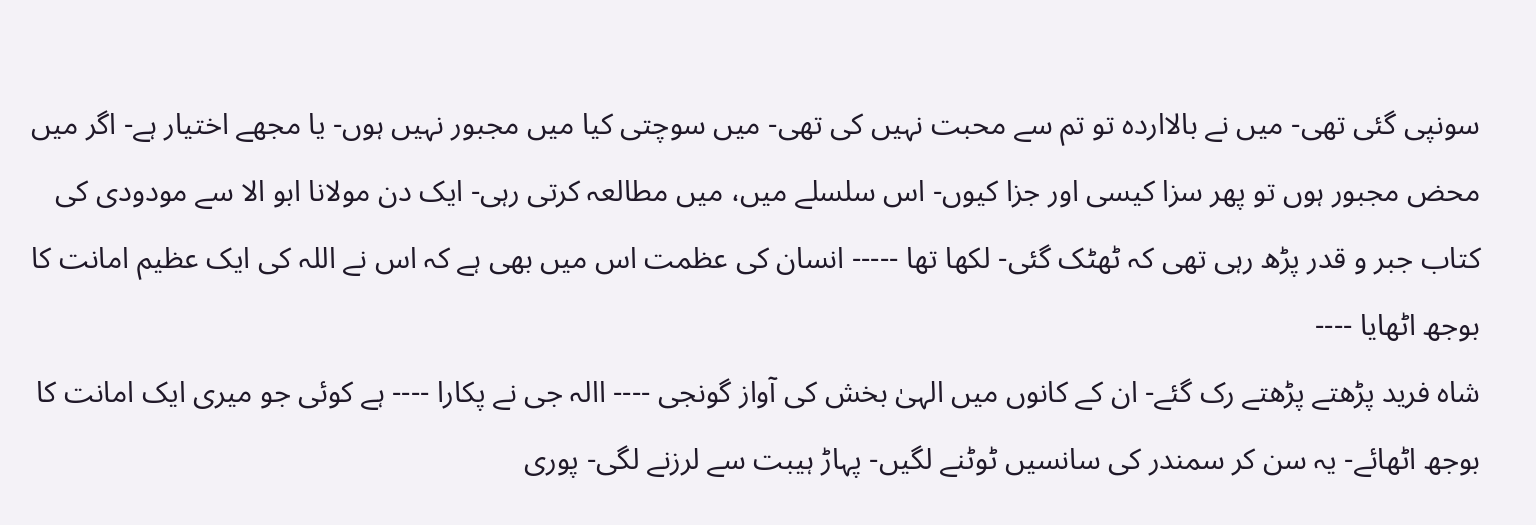سونپی گئی تھی- میں نے بالااردہ تو تم سے محبت نہیں کی تھی- میں سوچتی کیا میں مجبور نہیں ہوں- یا مجھے اختیار ہے- اگر میں محض مجبور ہوں تو پھر سزا کیسی اور جزا کیوں- اس سلسلے میں، میں مطالعہ کرتی رہی- ایک دن مولانا ابو الا سے مودودی کی کتاب جبر و قدر پڑھ رہی تھی کہ ٹھٹک گئی- لکھا تھا ----- انسان کی عظمت اس میں بھی ہے کہ اس نے اللہ کی ایک عظیم امانت کا بوجھ اٹھایا ----
شاہ فرید پڑھتے پڑھتے رک گئے- ان کے کانوں میں الہیٰ بخش کی آواز گونجی ---- االہ جی نے پکارا ---- ہے کوئی جو میری ایک امانت کا بوجھ اٹھائے- یہ سن کر سمندر کی سانسیں ٹوٹنے لگیں- پہاڑ ہیبت سے لرزنے لگی- پوری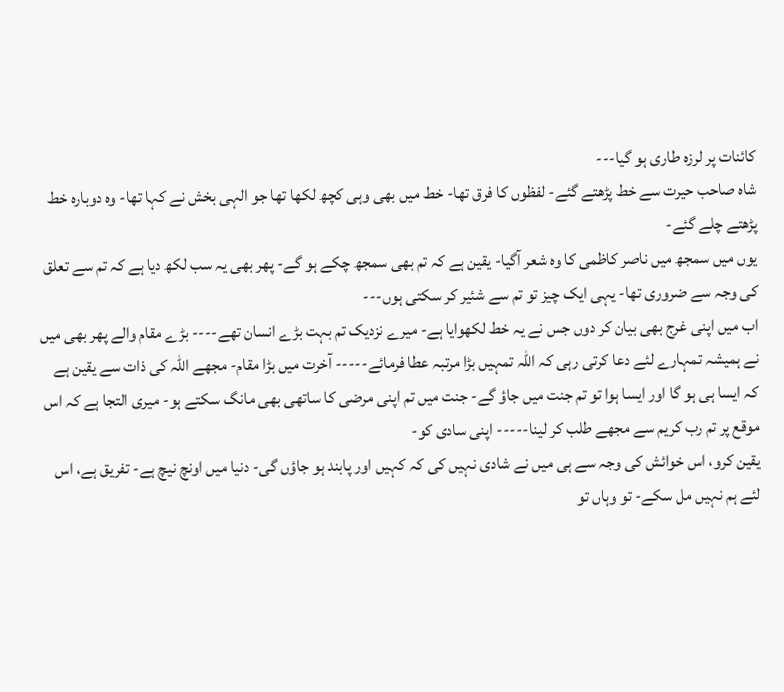کائنات پر لرزہ طاری ہو گیا---
شاہ صاحب حیرت سے خط پڑھتے گئے- لفظوں کا فرق تھا- خط میں بھی وہی کچھ لکھا تھا جو الہی بخش نے کہا تھا- وہ دوبارہ خط پڑھتے چلے گئے-
یوں میں سمجھ میں ناصر کاظمی کا وہ شعر آگیا- یقین ہے کہ تم بھی سمجھ چکے ہو گے- پھر بھی یہ سب لکھ دیا ہے کہ تم سے تعلق کی وجہ سے ضروری تھا- یہی ایک چیز تو تم سے شئیر کر سکتی ہوں---
اب میں اپنی غرج بھی بیان کر دوں جس نے یہ خط لکھوایا ہے- میرے نزدیک تم بہت بڑے انسان تھے---- بڑے مقام والے پھر بھی میں نے ہمیشہ تمہارے لئے دعا کرتی رہی کہ اللہ تمہیں بڑا مرتبہ عطا فرمائے----- آخرت میں بڑا مقام- مجھے اللہ کی ذات سے یقین ہے کہ ایسا ہی ہو گا اور ایسا ہوا تو تم جنت میں جاؤ گے- جنت میں تم اپنی مرضی کا ساتھی بھی مانگ سکتے ہو- میری التجا ہے کہ اس موقع پر تم رب کریم سے مجھے طلب کر لینا----- اپنی سادی کو-
یقین کرو، اس خوائش کی وجہ سے ہی میں نے شادی نہیں کی کہ کہیں اور پابند ہو جاؤں گی- دنیا میں اونچ نیچ ہے- تفریق ہے، اس لئے ہم نہیں مل سکے- تو وہاں تو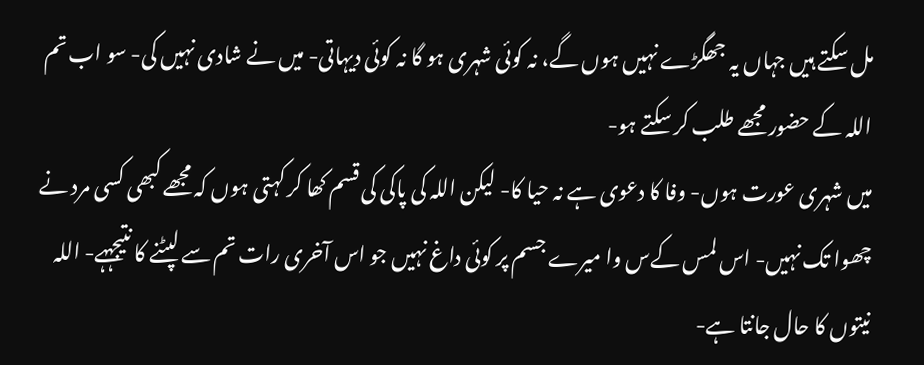مل سکتے ہیں جہاں یہ جھگڑے نہیں ہوں گے، نہ کوئی شہری ہو گا نہ کوئی دیہاتی- میں نے شادی نہیں کی- سو اب تم اللہ کے حضور مجھے طلب کر سکتے ہو-
میں شہری عورت ہوں- وفا کا دعوی ہے نہ حیا کا- لیکن اللہ کی پاکی کی قسم کھا کر کہتی ہوں کہ مجھے کبھی کسی مرد نے چھوا تک نہیں- اس لمس کےس وا میرے جسم پر کوئی داغ نہیں جو اس آخری رات تم سے لپٹنے کا نتیجہہے- اللہ نیتوں کا حال جانتا ہے-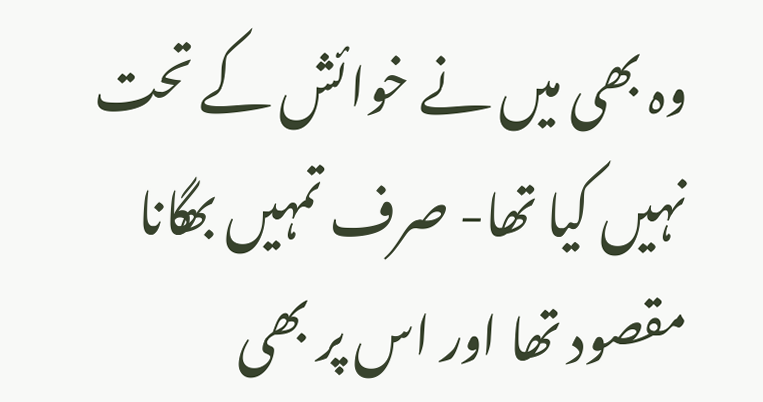وہ بھی میں نے خوائش کے تحت نہیں کیا تھا- صرف تمہیں بھگانا مقصود تھا اور اس پر بھی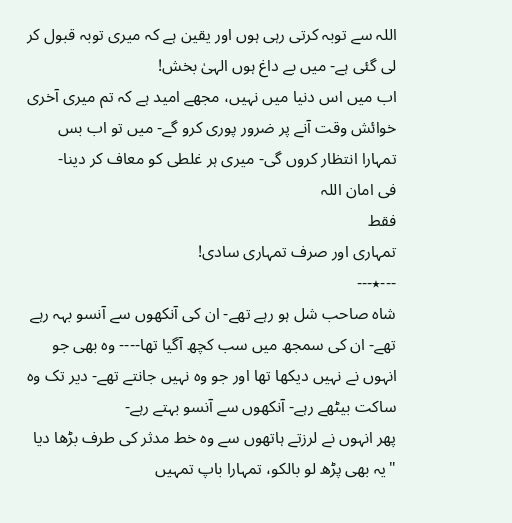اللہ سے توبہ کرتی رہی ہوں اور یقین ہے کہ میری توبہ قبول کر لی گئی ہے- میں بے داغ ہوں الہیٰ بخش!
اب میں اس دنیا میں نہیں، مجھے امید ہے کہ تم میری آخری خوائش وقت آنے پر ضرور پوری کرو گے- میں تو اب بس تمہارا انتظار کروں گی- میری ہر غلطی کو معاف کر دینا-
فی امان اللہ
فقط
تمہاری اور صرف تمہاری سادی!
---٭---
شاہ صاحب شل ہو رہے تھے- ان کی آنکھوں سے آنسو بہہ رہے تھے- ان کی سمجھ میں سب کچھ آگیا تھا---- وہ بھی جو انہوں نے نہیں دیکھا تھا اور جو وہ نہیں جانتے تھے- دیر تک وہ ساکت بیٹھے رہے- آنکھوں سے آنسو بہتے رہے-
پھر انہوں نے لرزتے ہاتھوں سے وہ خط مدثر کی طرف بڑھا دیا "یہ بھی پڑھ لو بالکو، تمہارا باپ تمہیں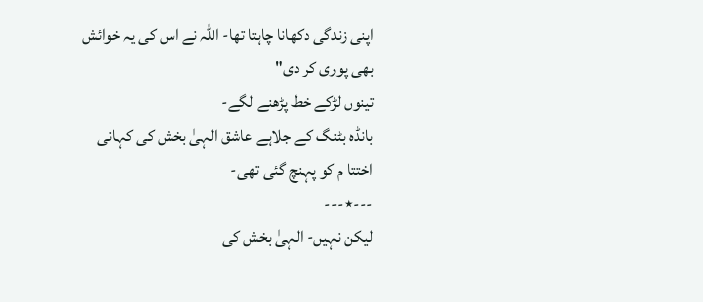اپنی زندگی دکھانا چاہتا تھا- اللہ نے اس کی یہ خوائش بھی پوری کر دی"
تینوں لڑکے خط پڑھنے لگے-
بانڈہ بٹنگ کے جلاہے عاشق الہیٰ بخش کی کہانی اختتا م کو پہنچ گئی تھی-
---٭---
لیکن نہیں- الہیٰ بخش کی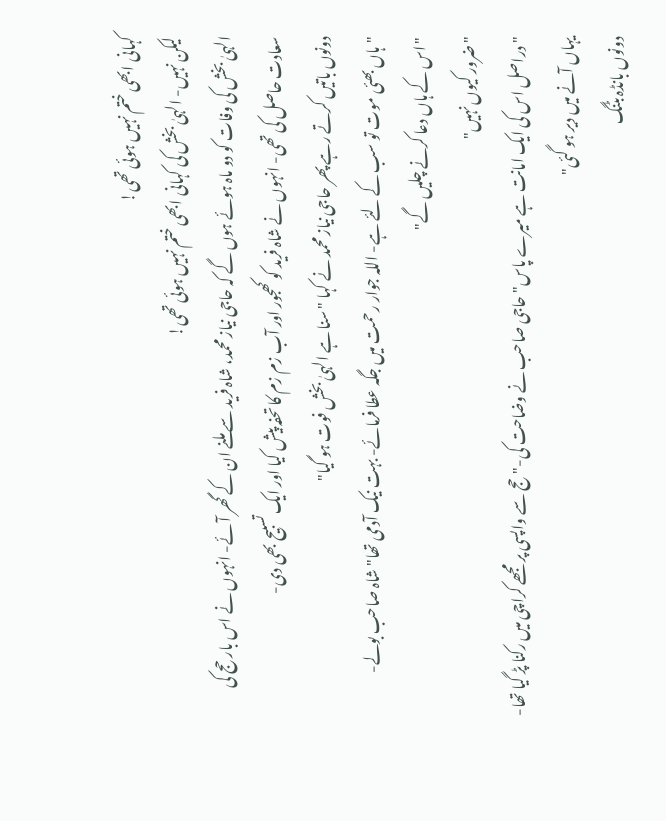کہانی ابھی ختم نہیں ہوئی تھی!
لیکن نہیں- الہیٰ بخش کی کہانی ابھی ختم نہیں ہوئی تھی!
الہیٰ بخش کی وفات کو دو ماہ ہوئے ہوں گے کہ حاجی نیاز محمد، شاہ فرید سے ملنے ان کے گھر آئے- انہوں نے اس بار حج کی سعادت حاصل کی تھی- انہوں نے شاہ فرید کو کھجور اور آب زم زم کا تحفہ پیش کیا اور ایک تسبیح بھی دی-
دونوں باتیں کرتے رہے پھر حاجی نیاز محمد نے کہا "سنا ہے الہیٰ بخش فوت ہو گیا"
"ہاں بھئی موت تو سب کے لئے ہے- اللہ جوار رحمت میں جگہ عطا فرمائے- بہت نیک آدمی تھا" شاہ صاحب بولے-
"اس کے ہاں دعا کرنے چلیں گے"
"ضرور کیوں نہیں"
"دراصل اس کی ایک امانت ہے میرے پاس" حاجی صاحب نے وضاحت کی-"حج سے واپسی پر مجھے کراچی میں رکنا پڑ گیا تھا- یہاں آنے میں دیر ہو گئی"
دونوں بانڈہ بٹنگ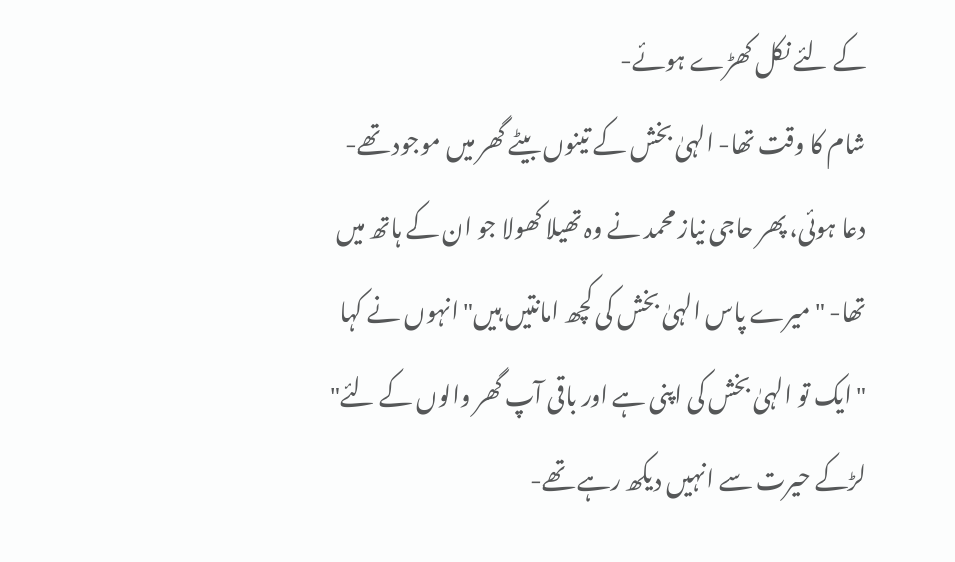کے لئے نکل کھڑے ہوئے-
شام کا وقت تھا- الہیٰ بخش کے تینوں بیٹے گھر میں موجود تھے- دعا ہوئی، پھر حاجی نیاز محمد نے وہ تھیلا کھولا جو ان کے ہاتھ میں تھا- "میرے پاس الہیٰ بخش کی کچھ امانتیں ہیں" انہوں نے کہا "ایک تو الہیٰ بخش کی اپنی ہے اور باقی آپ گھر والوں کے لئے"
لڑکے حیرت سے انہیں دیکھ رہے تھے-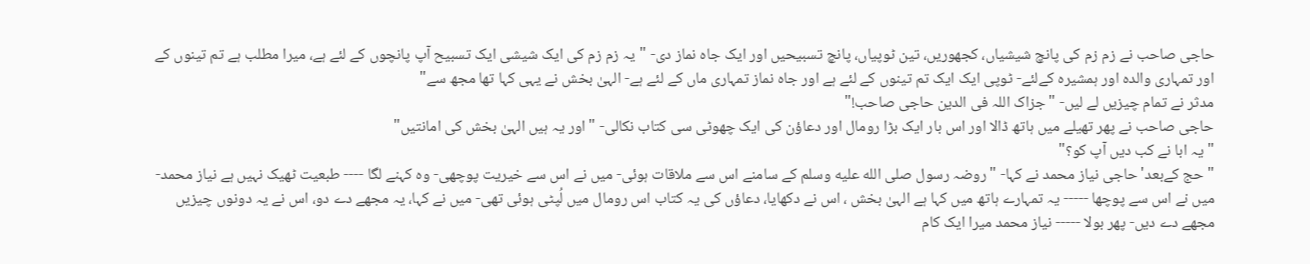حاجی صاحب نے زم زم کی پانچ شیشیاں، کجھوریں، تین ٹوپیاں، پانچ تسبیحیں اور ایک جاہ نماز دی- "یہ زم زم کی ایک شیشی ایک تسبیح آپ پانچوں کے لئے ہے، میرا مطلب ہے تم تینوں کے اور تمہاری والدہ اور ہمشیرہ کےلئے- ٹوپی ایک ایک تم تینوں کے لئے ہے اور جاہ نماز تمہاری ماں کے لئے ہے- الہیٰ بخش نے یہی کہا تھا مجھ سے"
مدثر نے تمام چیزیں لے لیں- "جزاک اللہ فی الدین حاجی صاحب!"
حاجی صاحب نے پھر تھیلے میں ہاتھ ڈالا اور اس بار ایک بڑا رومال اور دعاؤن کی ایک چھوٹی سی کتاب نکالی- "اور یہ ہیں الہیٰ بخش کی امانتیں"
"یہ ابا نے کب دیں آپ کو؟"
"حج کےبعد' حاجی نیاز محمد نے کہا- "روضہ رسول صلى الله عليه وسلم کے سامنے اس سے ملاقات ہوئی- میں نے اس سے خیریت پوچھی- وہ کہنے لگا ---- طبعیت ٹھیک نہیں ہے نیاز محمد- میں نے اس سے پوچھا ----- یہ تمہارے ہاتھ میں کہا ہے الہیٰ بخش ، اس نے دکھایا، دعاؤں کی یہ کتاب اس رومال میں لُپٹی ہوئی تھی- میں نے کہا، یہ مجھے دے دو، اس نے یہ دونوں چیزیں مجھے دے دیں- پھر بولا ----- نیاز محمد میرا ایک کام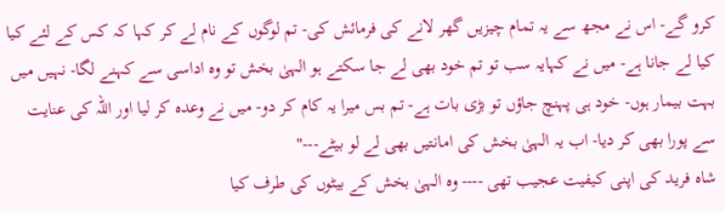کرو گے- اس نے مجھ سے یہ تمام چیزیں گھر لانے کی فرمائش کی- تم لوگوں کے نام لے کر کہا کہ کس کے لئے کیا کیا لے جانا ہے- میں نے کہایہ سب تو تم خود بھی لے جا سکتے ہو الہیٰ بخش تو وہ اداسی سے کہنے لگا- نہیں میں بہت بیمار ہوں- خود ہی پہنچ جاؤں تو بڑی بات ہے- تم بس میرا یہ کام کر دو- میں نے وعدہ کر لیا اور اللہ کی عنایت سے پورا بھی کر دیا- اب یہ الہیٰ بخش کی امانتیں بھی لے لو بیٹے---"
شاہ فرید کی اپنی کیفیت عجیب تھی ---- وہ الہیٰ بخش کے بیٹوں کی طرف کیا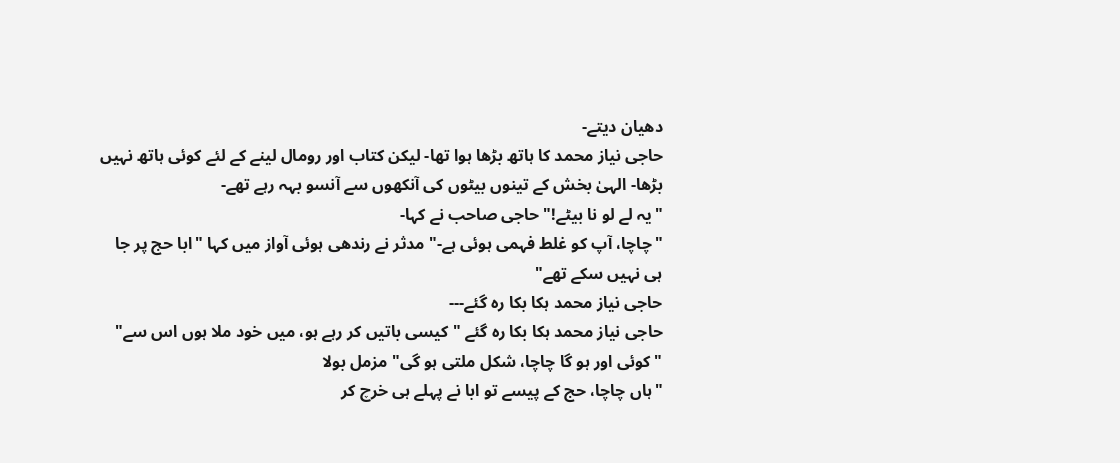دھیان دیتے-
حاجی نیاز محمد کا ہاتھ بڑھا ہوا تھا- لیکن کتاب اور رومال لینے کے لئے کوئی ہاتھ نہیں بڑھا- الہیٰ بخش کے تینوں بیٹوں کی آنکھوں سے آنسو بہہ رہے تھے-
"یہ لے لو نا بیٹے!" حاجی صاحب نے کہا-
"چاچا، آپ کو غلط فہمی ہوئی ہے-" مدثر نے رندھی ہوئی آواز میں کہا "ابا حج پر جا ہی نہیں سکے تھے"
حاجی نیاز محمد ہکا بکا رہ گئے---
حاجی نیاز محمد ہکا بکا رہ گئے "کیسی باتیں کر رہے ہو، میں خود ملا ہوں اس سے"
"کوئی اور ہو گا چاچا، شکل ملتی ہو گی" مزمل بولا
"ہاں چاچا، حج کے پیسے تو ابا نے پہلے ہی خرچ کر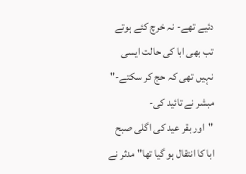دئیے تھے- نہ خرچ کئے ہوتے تب بھی ابا کی حالت ایسی نہیں تھی کہ حج کر سکتے-" مبشر نے تائید کی-
"اور بقر عید کی اگلی صبح ابا کا انتقال ہو گیا تھا" مدثر نے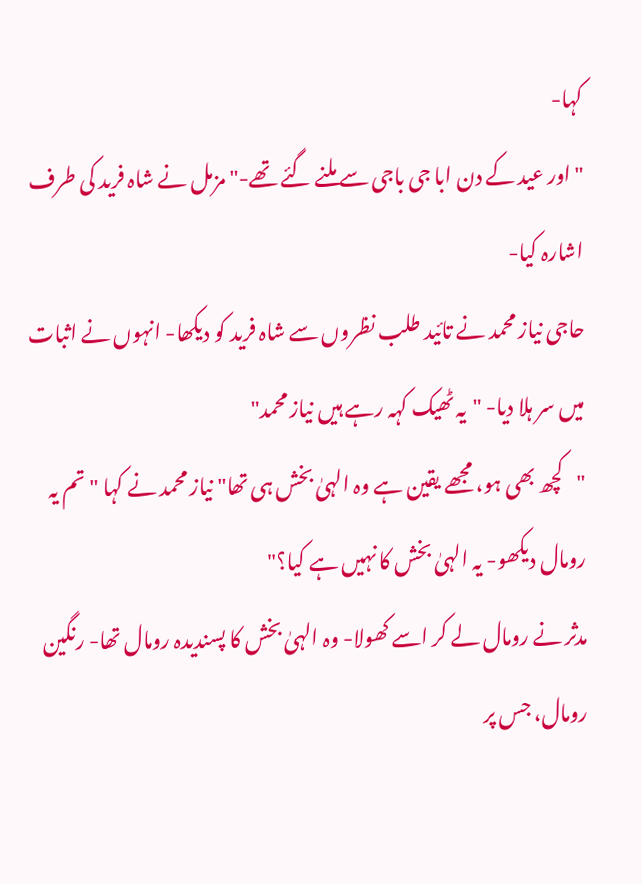کہا-
"اور عید کے دن ابا جی باجی سے ملنے گئے تھے-" مزمل نے شاہ فرید کی طرف اشارہ کیا-
حاجی نیاز محمد نے تائید طلب نظروں سے شاہ فرید کو دیکھا- انہوں نے اثبات میں سر ہلا دیا- "یہ ٹھیک کہہ رہے ہیں نیاز محمد"
"کچھ بھی ہو، مجھے یقین ہے وہ الہیٰ بخش ہی تھا" نیاز محمد نے کہا "تم یہ رومال دیکھو- یہ الہیٰ بخش کا نہیں ہے کیا؟"
مدثر نے رومال لے کر اسے کھولا- وہ الہیٰ بخش کا پسندیدہ رومال تھا- رنگین رومال، جس پر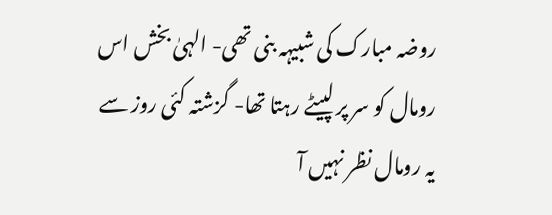روضہ مبارک کی شبیہہ بنی تھی- الہیٰ بخش اس رومال کو سر پر لپیٹے رہتا تھا- گزشتہ کئی روز سے یہ رومال نظر نہیں آ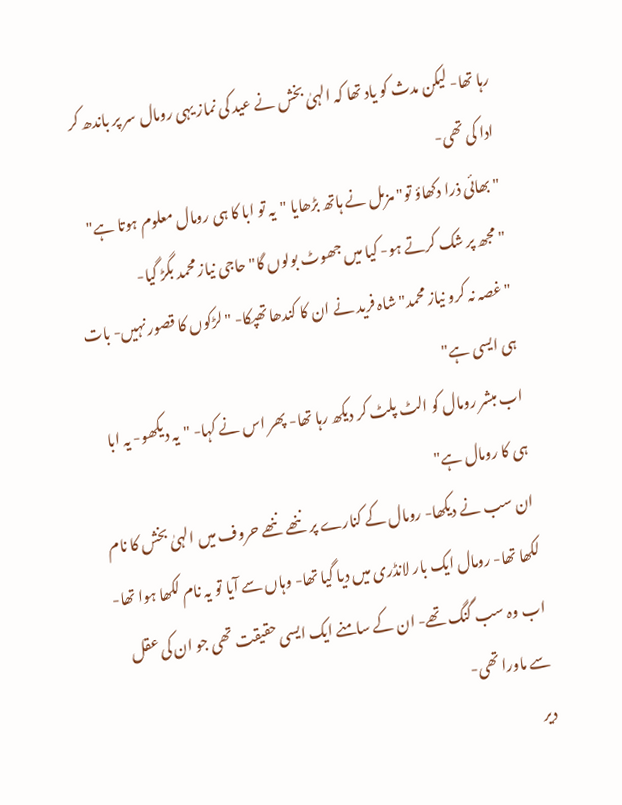رہا تھا- لیکن مدث کو یاد تھا کہ الہیٰ بخش نے عید کی نماز یہی رومال سر پر باندھ کر ادا کی تھی-
"بھائی ذرا دکھاؤ تو" مزمل نے ہاتھ بڑھایا "یہ تو ابا کا ہی رومال معلوم ہوتا ہے"
"مجھ پر شک کرتے ہو- کیا میں جھوٹ بولوں گا" حاجی نیاز محمد بگڑ گیا-
"غصہ نہ کرو نیاز محمد" شاہ فرید نے ان کا کندھا تھپکا- "لڑکوں کا قصور نہیں- بات ہی ایسی ہے"
اب مبشر رومال کو الٹ پلٹ کر دیکھ رہا تھا- پھر اس نے کہا- "یہ دیکھو- یہ ابا ہی کا رومال ہے"
ان سب نے دیکھا- رومال کے کنارے پر ننھے ننھے حروف میں الہیٰ بخش کا نام لکھا تھا- رومال ایک بار لانڈری میں دیا گیا تھا- وہاں سے آیا تو یہ نام لکھا ہوا تھا- اب وہ سب گنگ تھے- ان کے سامنے ایک ایسی حقیقت تھی جو ان کی عقل سے ماورا تھی-
دیر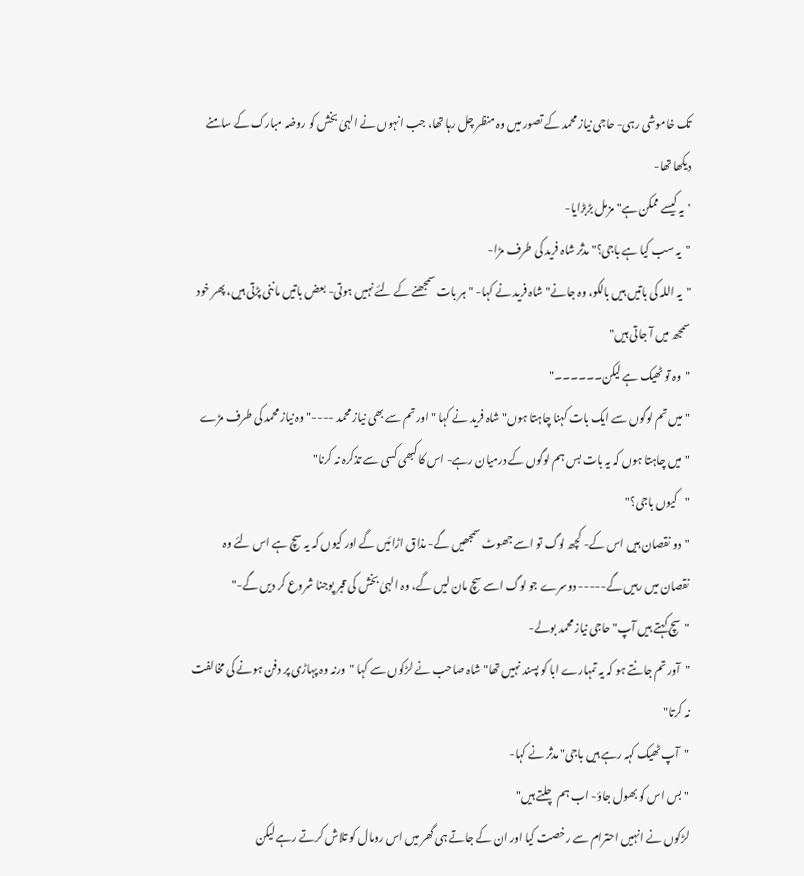تک خاموشی رہی- حاجی نیاز محمد کے تصور میں وہ منظر چل رہا تھا، جب انہوں نے الہیٰ بخش کو روضہ مبارک کے سامنے دیکھا تھا-
'یہ کیسے ممکن ہے" مزمل بڑبڑایا-
"یہ سب کیا ہے باجی؟" مدثر شاہ فرید کی طرف مڑا-
"یہ اللہ کی باتیں ہیں بالکو، وہ جانے" شاہ فرید نے کہا- "ہر بات سمجھنے کے لئے نہیں ہوتی- بعض باتیں ماننی پڑتی ہیں، پھر خود سمجھ میں آ جاتی ہیں"
"وہ تو ٹھیک ہے لیکن۔۔۔۔۔۔"
"میں تم لوگوں سے ایک بات کہنا چاہتا ہوں" شاہ فرید نے کہا " اور تم سے بھی نیاز محمد ----" وہ نیاز محمد کی طرف مڑے "میں چاہتا ہوں کہ یہ بات بس ہم لوگوں کے درمیان رہے- اس کا کبھی کسی سے تذکرہ نہ کرنا"
"کیوں باجی؟"
"دو نقصان ہیں اس کے- کچھ لوگ تو اسے جھوٹ سمجھیں گے- مذاق اڑائیں گے اور کیوں کہ یہ سچ ہے اس لئے وہ نقصان میں رہیں گے----- دوسرے جو لوگ اسے سچ مان لیں گے، وہ الہیٰ بخش کی قبر پوجنا شروع کر دیں گے-"
"سچ کہتے ہیں آپ" حاجی نیاز محمد بولے-
"آور تم جانتے ہو کہ یہ تمہارے ابا کو پسند نہیں تھا" شاہ صاحب نے لڑکوں سے کہا "ورنہ وہ پہاڑی پر دفن ہونے کی مخالفت نہ کرتا"
"آپ ٹھیک کہہ رہے ہیں باجی" مدثر نے کہا-
"بس اس کو بھول جاؤ- اب ہم چلتے ہیں"
لڑکوں نے انہیں احترام سے رخصت کیا اور ان کے جاتے ہی گھر میں اس رومال کو تلاش کرتے رہے لیکن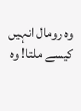وہ رومال انہیں کیسے ملتا! وہ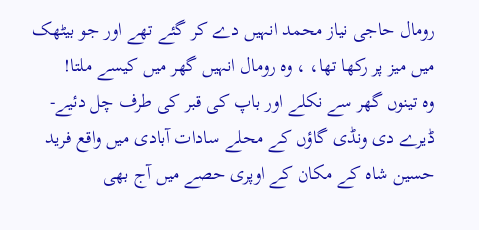رومال حاجی نیاز محمد انہیں دے کر گئے تھے اور جو بیٹھک میں میز پر رکھا تھا، ، وہ رومال انہیں گھر میں کیسے ملتا!
وہ تینوں گھر سے نکلے اور باپ کی قبر کی طرف چل دئیے-
ڈیرے دی ونڈی گاؤں کے محلے سادات آبادی میں واقع فرید حسین شاہ کے مکان کے اوپری حصے میں آج بھی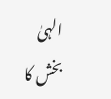الہیٰ بخش کا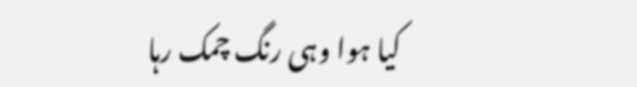کیا ہوا وہی رنگ چمک رہا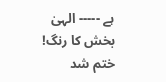ہے ----- الہیٰ بخش کا رنگ!
ختم شد